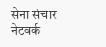सेना संचार नेटवर्क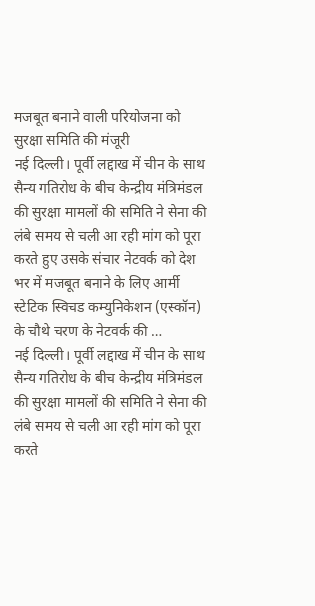मजबूत बनाने वाली परियोजना को सुरक्षा समिति की मंजूरी
नई दिल्ली। पूर्वी लद्दाख में चीन के साथ सैन्य गतिरोध के बीच केन्द्रीय मंत्रिमंडल की सुरक्षा मामलों की समिति ने सेना की लंबे समय से चली आ रही मांग को पूरा करते हुए उसके संचार नेटवर्क को देश भर में मजबूत बनाने के लिए आर्मी स्टेटिक स्विचड कम्युनिकेशन (एस्कॉन) के चौथे चरण के नेटवर्क की …
नई दिल्ली। पूर्वी लद्दाख में चीन के साथ सैन्य गतिरोध के बीच केन्द्रीय मंत्रिमंडल की सुरक्षा मामलों की समिति ने सेना की लंबे समय से चली आ रही मांग को पूरा करते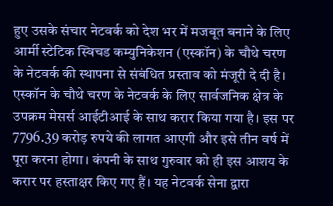हुए उसके संचार नेटवर्क को देश भर में मजबूत बनाने के लिए आर्मी स्टेटिक स्विचड कम्युनिकेशन (एस्कॉन) के चौथे चरण के नेटवर्क की स्थापना से संबंधित प्रस्ताव को मंजूरी दे दी है।
एस्कॉन के चौथे चरण के नेटवर्क के लिए सार्वजनिक क्षेत्र के उपक्रम मेसर्स आईटीआई के साथ करार किया गया है। इस पर 7796.39 करोड़ रुपये की लागत आएगी और इसे तीन वर्ष में पूरा करना होगा। कंपनी के साथ गुरुवार को ही इस आशय के करार पर हस्ताक्षर किए गए हैं। यह नेटवर्क सेना द्वारा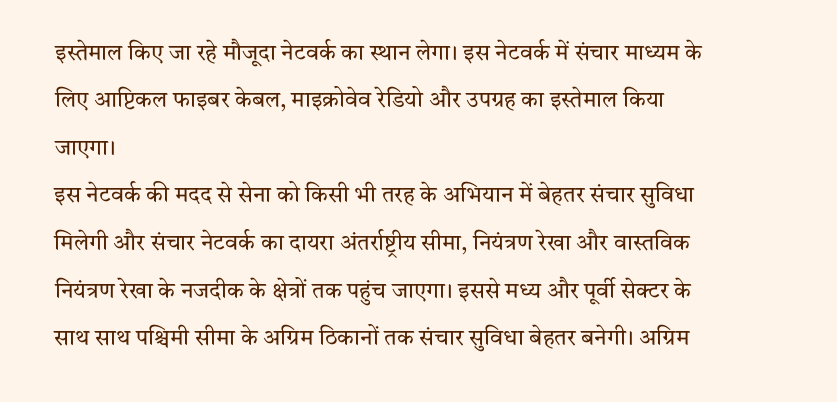इस्तेमाल किए जा रहे मौजूदा नेटवर्क का स्थान लेगा। इस नेटवर्क में संचार माध्यम के लिए आप्टिकल फाइबर केबल, माइक्रोवेव रेडियो और उपग्रह का इस्तेमाल किया जाएगा।
इस नेटवर्क की मदद से सेना को किसी भी तरह के अभियान में बेहतर संचार सुविधा मिलेगी और संचार नेटवर्क का दायरा अंतर्राष्ट्रीय सीमा, नियंत्रण रेखा और वास्तविक नियंत्रण रेखा के नजदीक के क्षेत्रों तक पहुंच जाएगा। इससे मध्य और पूर्वी सेक्टर के साथ साथ पश्चिमी सीमा के अग्रिम ठिकानों तक संचार सुविधा बेहतर बनेगी। अग्रिम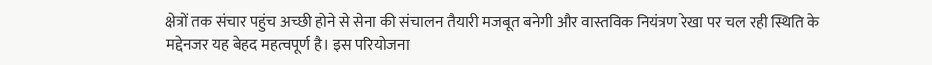क्षेत्रों तक संचार पहुंच अच्छी होने से सेना की संचालन तैयारी मजबूत बनेगी और वास्तविक नियंत्रण रेखा पर चल रही स्थिति के मद्देनजर यह बेहद महत्वपूर्ण है। इस परियोजना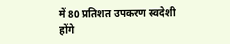में 80 प्रतिशत उपकरण स्वदेशी होंगे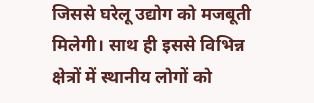जिससे घरेलू उद्योग को मजबूती मिलेगी। साथ ही इससे विभिन्न क्षेत्रों में स्थानीय लोगों को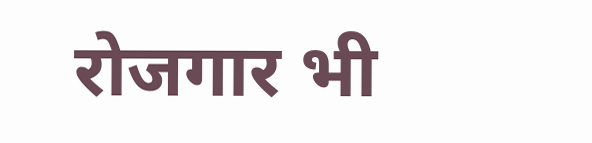रोजगार भी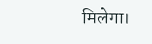मिलेगा।